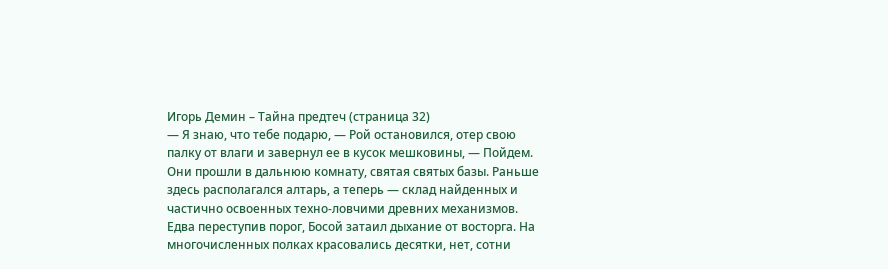Игорь Демин – Тайна предтеч (страница 32)
— Я знаю, что тебе подарю, — Рой остановился, отер свою палку от влаги и завернул ее в кусок мешковины, — Пойдем.
Они прошли в дальнюю комнату, святая святых базы. Раньше здесь располагался алтарь, а теперь — склад найденных и частично освоенных техно-ловчими древних механизмов.
Едва переступив порог, Босой затаил дыхание от восторга. На многочисленных полках красовались десятки, нет, сотни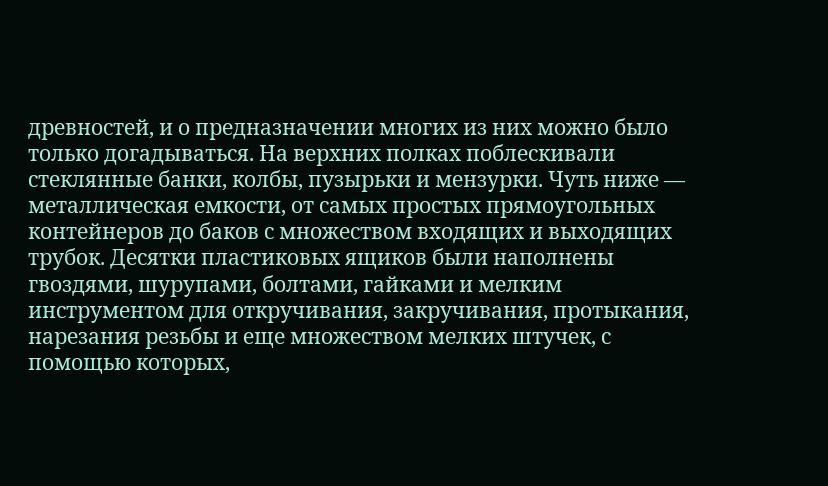древностей, и о предназначении многих из них можно было только догадываться. На верхних полках поблескивали стеклянные банки, колбы, пузырьки и мензурки. Чуть ниже — металлическая емкости, от самых простых прямоугольных контейнеров до баков с множеством входящих и выходящих трубок. Десятки пластиковых ящиков были наполнены гвоздями, шурупами, болтами, гайками и мелким инструментом для откручивания, закручивания, протыкания, нарезания резьбы и еще множеством мелких штучек, с помощью которых,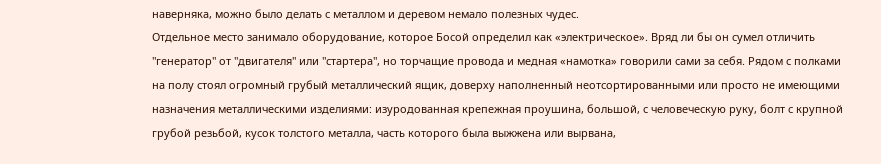наверняка, можно было делать с металлом и деревом немало полезных чудес.
Отдельное место занимало оборудование, которое Босой определил как «электрическое». Вряд ли бы он сумел отличить "генератор" от "двигателя" или "стартера", но торчащие провода и медная «намотка» говорили сами за себя. Рядом с полками на полу стоял огромный грубый металлический ящик, доверху наполненный неотсортированными или просто не имеющими назначения металлическими изделиями: изуродованная крепежная проушина, большой, с человеческую руку, болт с крупной грубой резьбой, кусок толстого металла, часть которого была выжжена или вырвана,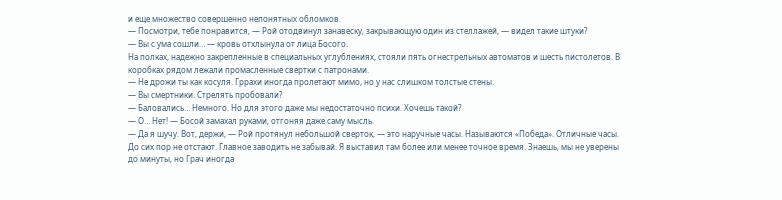и еще множество совершенно непонятных обломков.
— Посмотри, тебе понравится, — Рой отодвинул занавеску, закрывающую один из стеллажей, — видел такие штуки?
— Вы с ума сошли… — кровь отхлынула от лица Босого.
На полках, надежно закрепленные в специальных углублениях, стояли пять огнестрельных автоматов и шесть пистолетов. В коробках рядом лежали промасленные свертки с патронами.
— Не дрожи ты как косуля. Гррахи иногда пролетают мимо, но у нас слишком толстые стены.
— Вы смертники. Стрелять пробовали?
— Баловались… Немного. Но для этого даже мы недостаточно психи. Хочешь такой?
— О… Нет! — Босой замахал руками, отгоняя даже саму мысль.
— Да я шучу. Вот, держи, — Рой протянул небольшой сверток, — это наручные часы. Называются «Победа». Отличные часы. До сих пор не отстают. Главное заводить не забывай. Я выставил там более или менее точное время. Знаешь, мы не уверены до минуты, но Грач иногда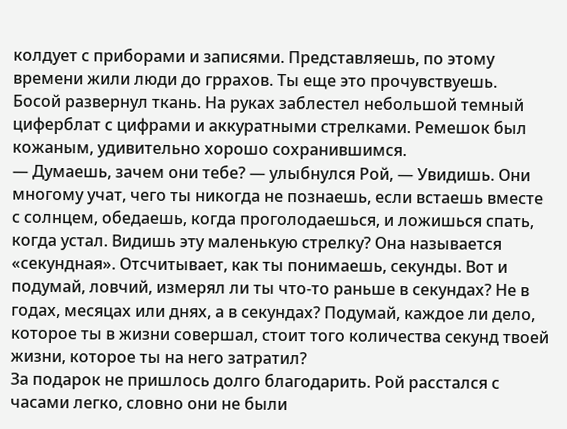колдует с приборами и записями. Представляешь, по этому времени жили люди до гррахов. Ты еще это прочувствуешь.
Босой развернул ткань. На руках заблестел небольшой темный циферблат с цифрами и аккуратными стрелками. Ремешок был кожаным, удивительно хорошо сохранившимся.
— Думаешь, зачем они тебе? — улыбнулся Рой, — Увидишь. Они многому учат, чего ты никогда не познаешь, если встаешь вместе с солнцем, обедаешь, когда проголодаешься, и ложишься спать, когда устал. Видишь эту маленькую стрелку? Она называется «секундная». Отсчитывает, как ты понимаешь, секунды. Вот и подумай, ловчий, измерял ли ты что-то раньше в секундах? Не в годах, месяцах или днях, а в секундах? Подумай, каждое ли дело, которое ты в жизни совершал, стоит того количества секунд твоей жизни, которое ты на него затратил?
За подарок не пришлось долго благодарить. Рой расстался с часами легко, словно они не были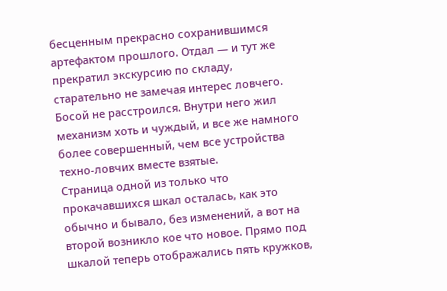бесценным прекрасно сохранившимся артефактом прошлого. Отдал — и тут же прекратил экскурсию по складу, старательно не замечая интерес ловчего.
Босой не расстроился. Внутри него жил механизм хоть и чуждый, и все же намного более совершенный, чем все устройства техно-ловчих вместе взятые.
Страница одной из только что прокачавшихся шкал осталась, как это обычно и бывало, без изменений, а вот на второй возникло кое что новое. Прямо под шкалой теперь отображались пять кружков,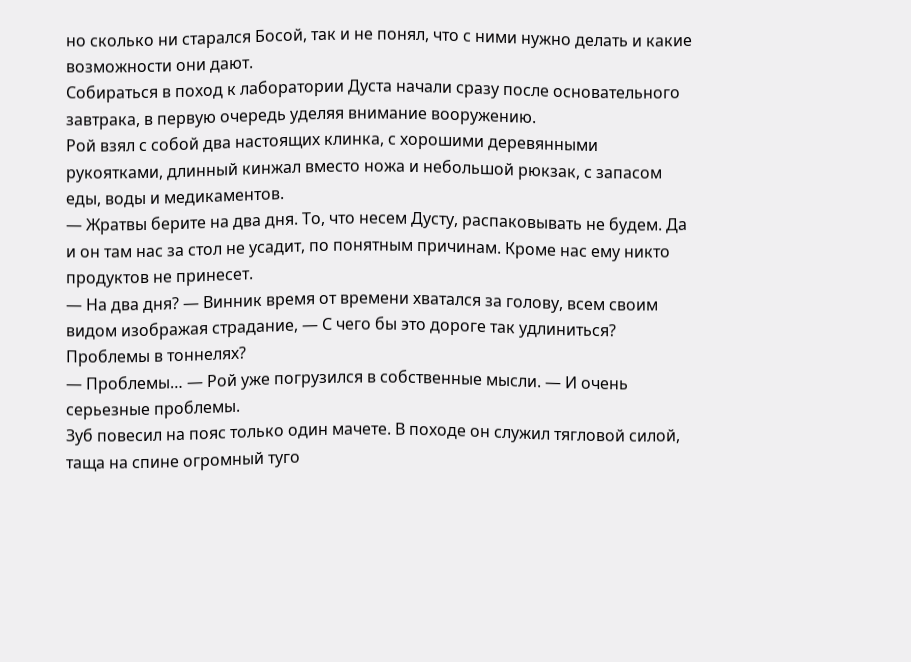но сколько ни старался Босой, так и не понял, что с ними нужно делать и какие возможности они дают.
Собираться в поход к лаборатории Дуста начали сразу после основательного завтрака, в первую очередь уделяя внимание вооружению.
Рой взял с собой два настоящих клинка, с хорошими деревянными рукоятками, длинный кинжал вместо ножа и небольшой рюкзак, с запасом еды, воды и медикаментов.
— Жратвы берите на два дня. То, что несем Дусту, распаковывать не будем. Да и он там нас за стол не усадит, по понятным причинам. Кроме нас ему никто продуктов не принесет.
— На два дня? — Винник время от времени хватался за голову, всем своим видом изображая страдание, — С чего бы это дороге так удлиниться? Проблемы в тоннелях?
— Проблемы… — Рой уже погрузился в собственные мысли. — И очень серьезные проблемы.
Зуб повесил на пояс только один мачете. В походе он служил тягловой силой, таща на спине огромный туго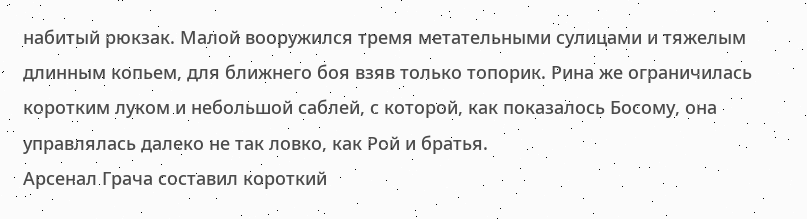набитый рюкзак. Малой вооружился тремя метательными сулицами и тяжелым длинным копьем, для ближнего боя взяв только топорик. Рина же ограничилась коротким луком и небольшой саблей, с которой, как показалось Босому, она управлялась далеко не так ловко, как Рой и братья.
Арсенал Грача составил короткий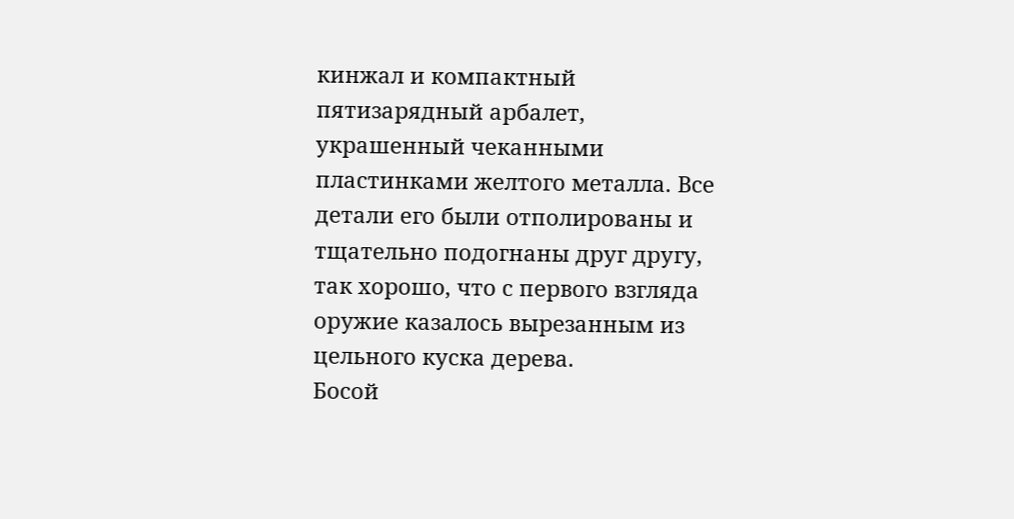кинжал и компактный пятизарядный арбалет, украшенный чеканными пластинками желтого металла. Все детали его были отполированы и тщательно подогнаны друг другу, так хорошо, что с первого взгляда оружие казалось вырезанным из цельного куска дерева.
Босой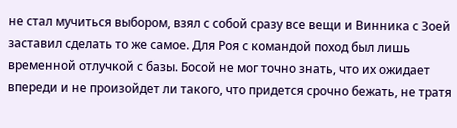не стал мучиться выбором, взял с собой сразу все вещи и Винника с Зоей заставил сделать то же самое. Для Роя с командой поход был лишь временной отлучкой с базы. Босой не мог точно знать, что их ожидает впереди и не произойдет ли такого, что придется срочно бежать, не тратя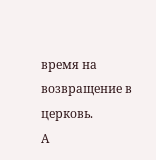время на возвращение в церковь.
А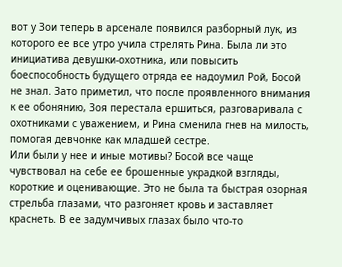вот у Зои теперь в арсенале появился разборный лук, из которого ее все утро учила стрелять Рина. Была ли это инициатива девушки-охотника, или повысить боеспособность будущего отряда ее надоумил Рой, Босой не знал. Зато приметил, что после проявленного внимания к ее обонянию, Зоя перестала ершиться, разговаривала с охотниками с уважением, и Рина сменила гнев на милость, помогая девчонке как младшей сестре.
Или были у нее и иные мотивы? Босой все чаще чувствовал на себе ее брошенные украдкой взгляды, короткие и оценивающие. Это не была та быстрая озорная стрельба глазами, что разгоняет кровь и заставляет краснеть. В ее задумчивых глазах было что-то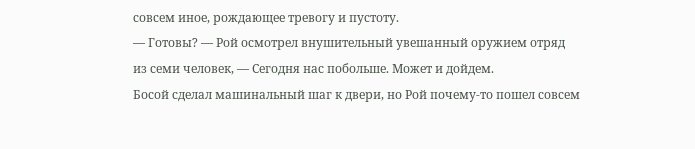совсем иное, рождающее тревогу и пустоту.
— Готовы? — Рой осмотрел внушительный увешанный оружием отряд из семи человек, — Сегодня нас побольше. Может и дойдем.
Босой сделал машинальный шаг к двери, но Рой почему-то пошел совсем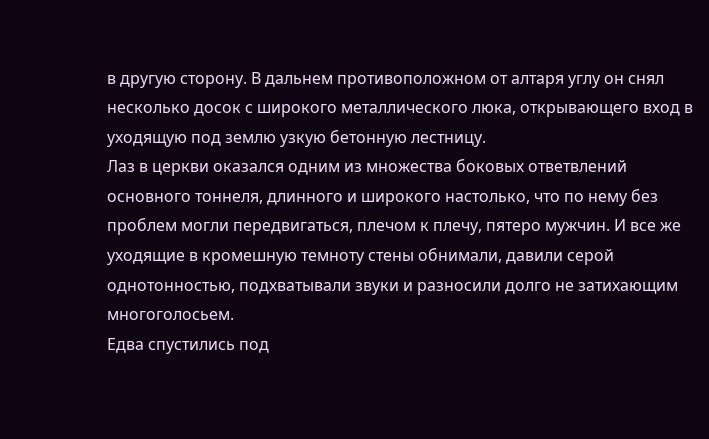в другую сторону. В дальнем противоположном от алтаря углу он снял несколько досок с широкого металлического люка, открывающего вход в уходящую под землю узкую бетонную лестницу.
Лаз в церкви оказался одним из множества боковых ответвлений основного тоннеля, длинного и широкого настолько, что по нему без проблем могли передвигаться, плечом к плечу, пятеро мужчин. И все же уходящие в кромешную темноту стены обнимали, давили серой однотонностью, подхватывали звуки и разносили долго не затихающим многоголосьем.
Едва спустились под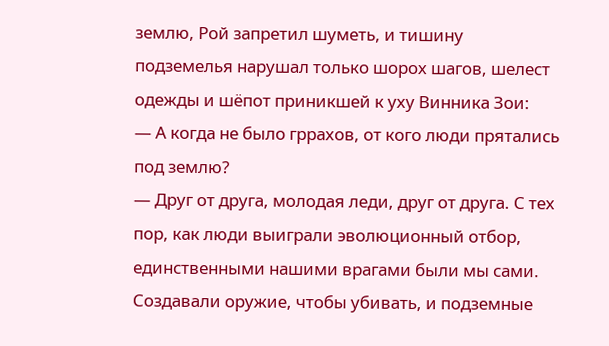землю, Рой запретил шуметь, и тишину подземелья нарушал только шорох шагов, шелест одежды и шёпот приникшей к уху Винника Зои:
— А когда не было гррахов, от кого люди прятались под землю?
— Друг от друга, молодая леди, друг от друга. С тех пор, как люди выиграли эволюционный отбор, единственными нашими врагами были мы сами. Создавали оружие, чтобы убивать, и подземные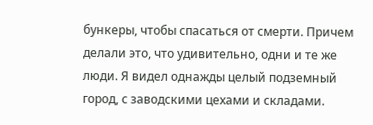бункеры, чтобы спасаться от смерти. Причем делали это, что удивительно, одни и те же люди. Я видел однажды целый подземный город, с заводскими цехами и складами.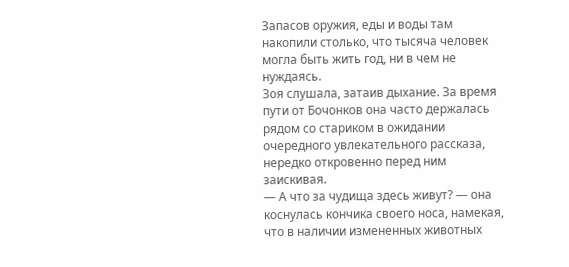Запасов оружия, еды и воды там накопили столько, что тысяча человек могла быть жить год, ни в чем не нуждаясь.
Зоя слушала, затаив дыхание. За время пути от Бочонков она часто держалась рядом со стариком в ожидании очередного увлекательного рассказа, нередко откровенно перед ним заискивая.
— А что за чудища здесь живут? — она коснулась кончика своего носа, намекая, что в наличии измененных животных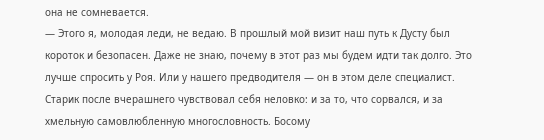она не сомневается.
— Этого я, молодая леди, не ведаю. В прошлый мой визит наш путь к Дусту был короток и безопасен. Даже не знаю, почему в этот раз мы будем идти так долго. Это лучше спросить у Роя. Или у нашего предводителя — он в этом деле специалист.
Старик после вчерашнего чувствовал себя неловко: и за то, что сорвался, и за хмельную самовлюбленную многословность. Босому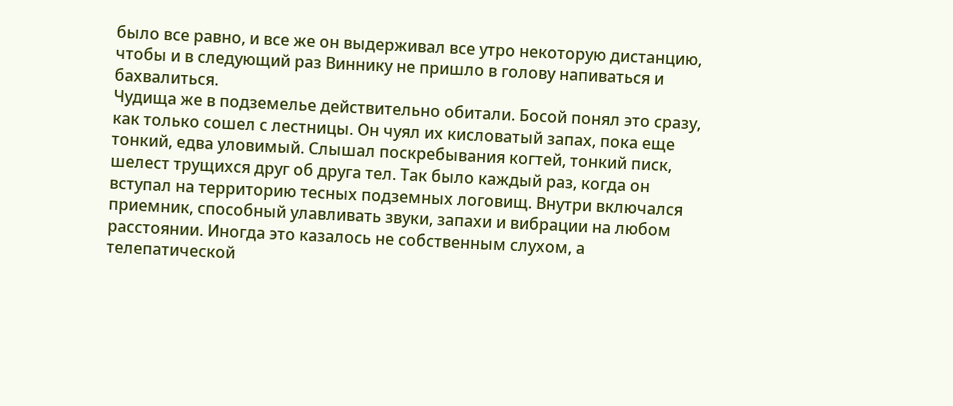было все равно, и все же он выдерживал все утро некоторую дистанцию, чтобы и в следующий раз Виннику не пришло в голову напиваться и бахвалиться.
Чудища же в подземелье действительно обитали. Босой понял это сразу, как только сошел с лестницы. Он чуял их кисловатый запах, пока еще тонкий, едва уловимый. Слышал поскребывания когтей, тонкий писк, шелест трущихся друг об друга тел. Так было каждый раз, когда он вступал на территорию тесных подземных логовищ. Внутри включался приемник, способный улавливать звуки, запахи и вибрации на любом расстоянии. Иногда это казалось не собственным слухом, а телепатической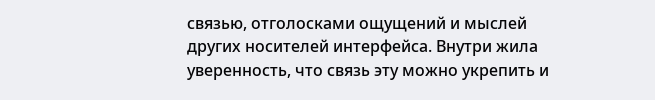связью, отголосками ощущений и мыслей других носителей интерфейса. Внутри жила уверенность, что связь эту можно укрепить и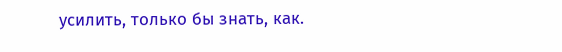усилить, только бы знать, как.